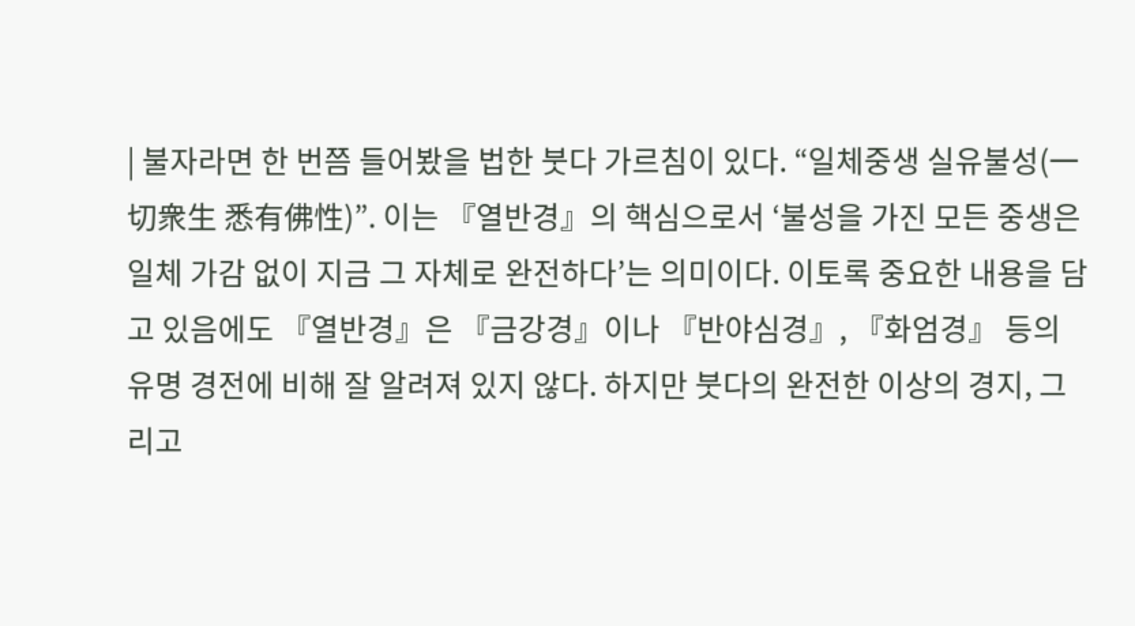| 불자라면 한 번쯤 들어봤을 법한 붓다 가르침이 있다. “일체중생 실유불성(一切衆生 悉有佛性)”. 이는 『열반경』의 핵심으로서 ‘불성을 가진 모든 중생은 일체 가감 없이 지금 그 자체로 완전하다’는 의미이다. 이토록 중요한 내용을 담고 있음에도 『열반경』은 『금강경』이나 『반야심경』, 『화엄경』 등의 유명 경전에 비해 잘 알려져 있지 않다. 하지만 붓다의 완전한 이상의 경지, 그리고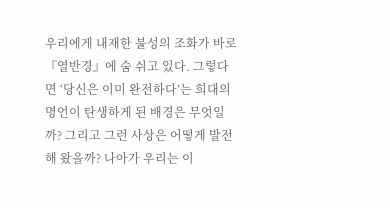우리에게 내재한 불성의 조화가 바로 『열반경』에 숨 쉬고 있다. 그렇다면 ‘당신은 이미 완전하다’는 희대의 명언이 탄생하게 된 배경은 무엇일까? 그리고 그런 사상은 어떻게 발전해 왔을까? 나아가 우리는 이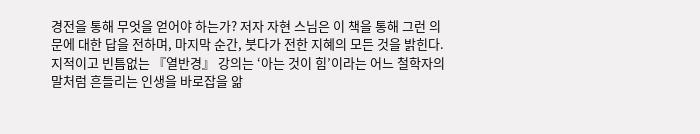경전을 통해 무엇을 얻어야 하는가? 저자 자현 스님은 이 책을 통해 그런 의문에 대한 답을 전하며, 마지막 순간, 붓다가 전한 지혜의 모든 것을 밝힌다. 지적이고 빈틈없는 『열반경』 강의는 ‘아는 것이 힘’이라는 어느 철학자의 말처럼 흔들리는 인생을 바로잡을 앎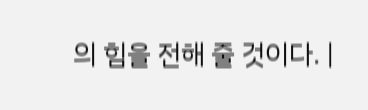의 힘을 전해 줄 것이다. |